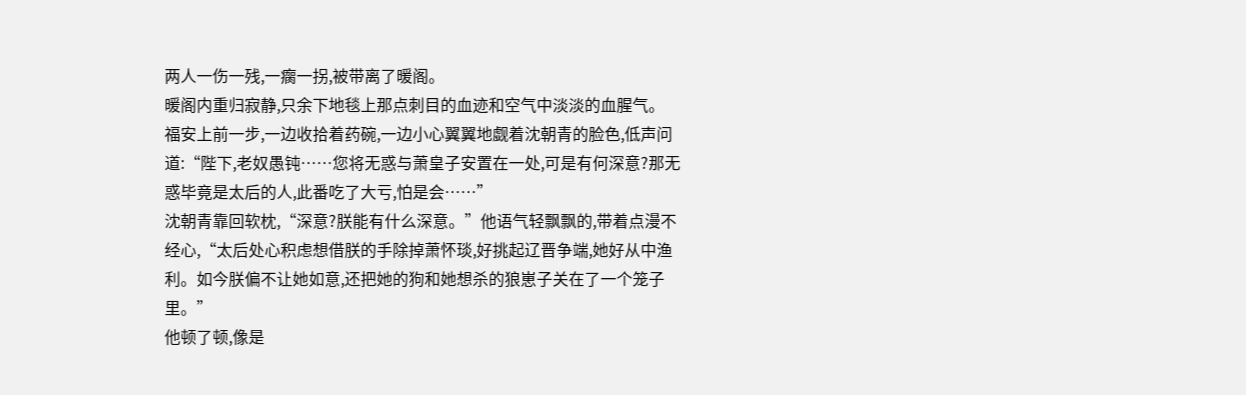两人一伤一残,一瘸一拐,被带离了暖阁。
暖阁内重归寂静,只余下地毯上那点刺目的血迹和空气中淡淡的血腥气。
福安上前一步,一边收拾着药碗,一边小心翼翼地觑着沈朝青的脸色,低声问道:“陛下,老奴愚钝……您将无惑与萧皇子安置在一处,可是有何深意?那无惑毕竟是太后的人,此番吃了大亏,怕是会……”
沈朝青靠回软枕,“深意?朕能有什么深意。”他语气轻飘飘的,带着点漫不经心,“太后处心积虑想借朕的手除掉萧怀琰,好挑起辽晋争端,她好从中渔利。如今朕偏不让她如意,还把她的狗和她想杀的狼崽子关在了一个笼子里。”
他顿了顿,像是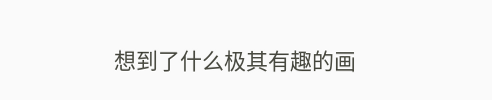想到了什么极其有趣的画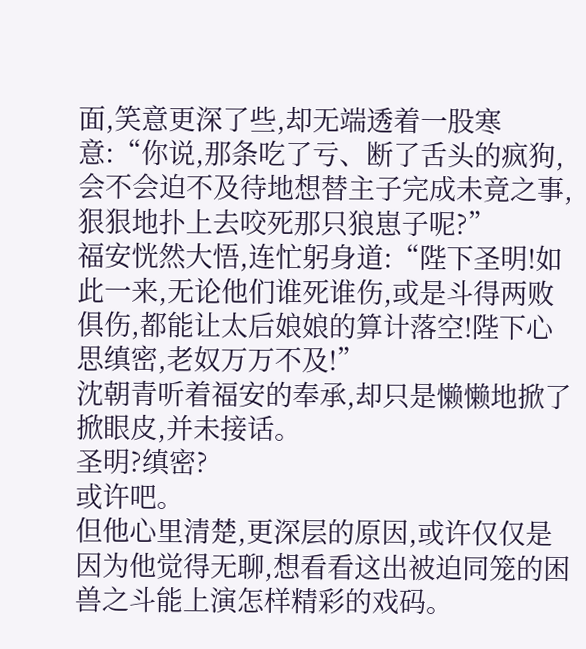面,笑意更深了些,却无端透着一股寒意:“你说,那条吃了亏、断了舌头的疯狗,会不会迫不及待地想替主子完成未竟之事,狠狠地扑上去咬死那只狼崽子呢?”
福安恍然大悟,连忙躬身道:“陛下圣明!如此一来,无论他们谁死谁伤,或是斗得两败俱伤,都能让太后娘娘的算计落空!陛下心思缜密,老奴万万不及!”
沈朝青听着福安的奉承,却只是懒懒地掀了掀眼皮,并未接话。
圣明?缜密?
或许吧。
但他心里清楚,更深层的原因,或许仅仅是因为他觉得无聊,想看看这出被迫同笼的困兽之斗能上演怎样精彩的戏码。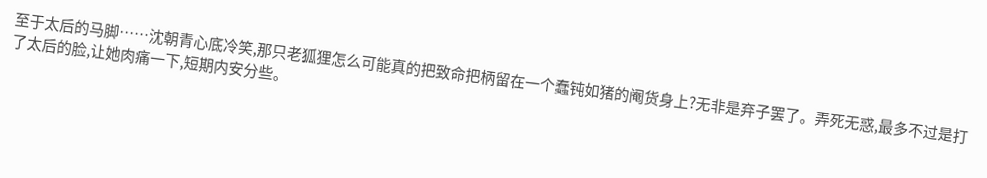至于太后的马脚……沈朝青心底冷笑,那只老狐狸怎么可能真的把致命把柄留在一个蠢钝如猪的阉货身上?无非是弃子罢了。弄死无惑,最多不过是打了太后的脸,让她肉痛一下,短期内安分些。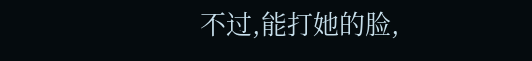不过,能打她的脸,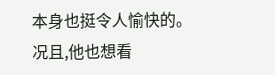本身也挺令人愉快的。
况且,他也想看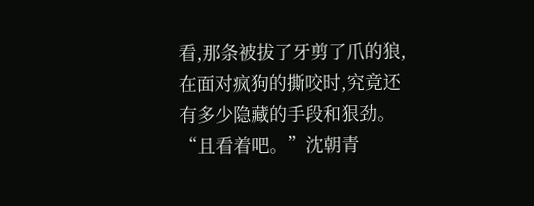看,那条被拔了牙剪了爪的狼,在面对疯狗的撕咬时,究竟还有多少隐藏的手段和狠劲。
“且看着吧。”沈朝青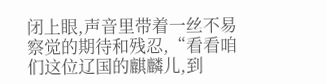闭上眼,声音里带着一丝不易察觉的期待和残忍,“看看咱们这位辽国的麒麟儿,到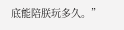底能陪朕玩多久。”